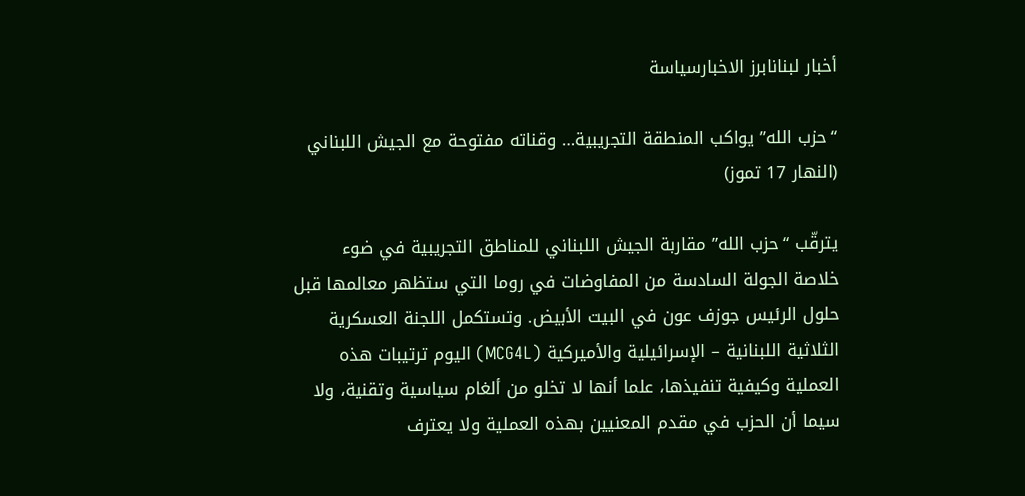أخبار لبنانابرز الاخبارسياسة

“حزب الله” يواكب المنطقة التجريبية… وقناته مفتوحة مع الجيش اللبناني (النهار 17 تموز)

يترقّب “حزب الله” مقاربة الجيش اللبناني للمناطق التجريبية في ضوء خلاصة الجولة السادسة من المفاوضات في روما التي ستظهر معالمها قبل حلول الرئيس جوزف عون في البيت الأبيض. وتستكمل اللجنة العسكرية الثلاثية اللبنانية – الإسرائيلية والأميركية (MCG4L) اليوم ترتيبات هذه العملية وكيفية تنفيذها، علما أنها لا تخلو من ألغام سياسية وتقنية، ولا سيما أن الحزب في مقدم المعنيين بهذه العملية ولا يعترف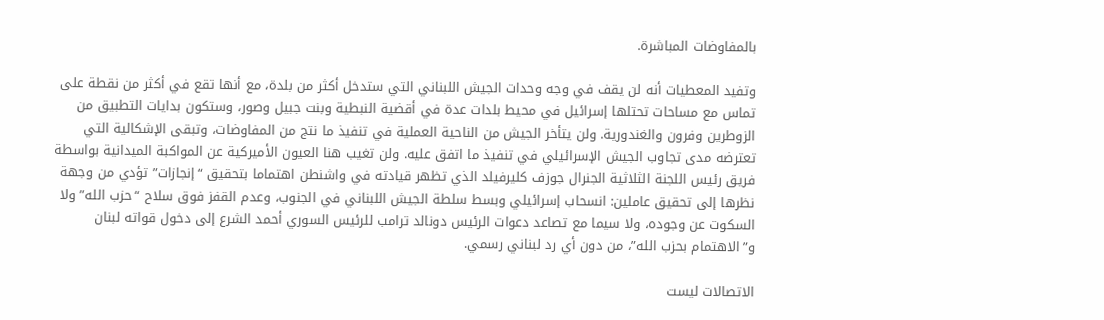بالمفاوضات المباشرة.

وتفيد المعطيات أنه لن يقف في وجه وحدات الجيش اللبناني التي ستدخل أكثر من بلدة، مع أنها تقع في أكثر من نقطة على تماس مع مساحات تحتلها إسرائيل في محيط بلدات عدة في أقضية النبطية وبنت جبيل وصور، وستكون بدايات التطبيق من الزوطرين وفرون والغندورية. ولن يتأخر الجيش من الناحية العملية في تنفيذ ما نتج من المفاوضات، وتبقى الإشكالية التي تعترضه مدى تجاوب الجيش الإسرائيلي في تنفيذ ما اتفق عليه. ولن تغيب هنا العيون الأميركية عن المواكبة الميدانية بواسطة فريق رئيس اللجنة الثلاثية الجنرال جوزف كليرفيلد الذي تظهر قيادته في واشنطن اهتماما بتحقيق “إنجازات” تؤدي من وجهة نظرها إلى تحقيق عاملين: انسحاب إسرائيلي وبسط سلطة الجيش اللبناني في الجنوب، وعدم القفز فوق سلاح “حزب الله” ولا السكوت عن وجوده، ولا سيما مع تصاعد دعوات الرئيس دونالد ترامب للرئيس السوري أحمد الشرع إلى دخول قواته لبنان و”الاهتمام بحزب الله”، من دون أي رد لبناني رسمي.

الاتصالات ليست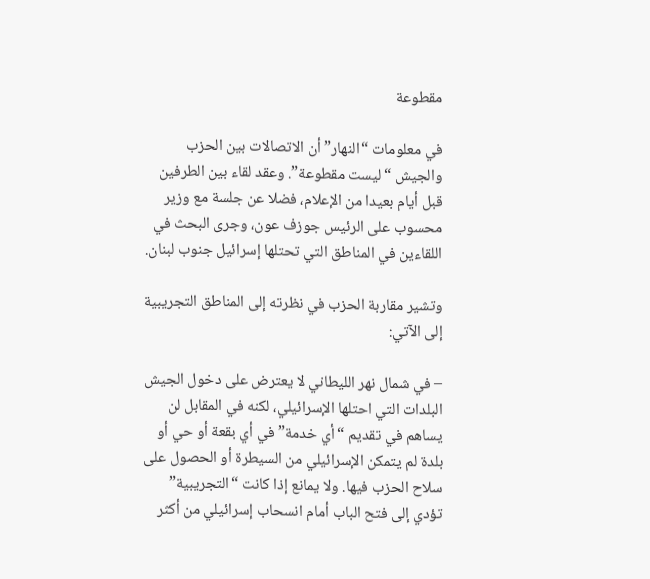مقطوعة

في معلومات “النهار” أن الاتصالات بين الحزب والجيش “ليست مقطوعة”. وعقد لقاء بين الطرفين قبل أيام بعيدا من الإعلام، فضلا عن جلسة مع وزير محسوب على الرئيس جوزف عون، وجرى البحث في اللقاءين في المناطق التي تحتلها إسرائيل جنوب لبنان.

وتشير مقاربة الحزب في نظرته إلى المناطق التجريبية إلى الآتي:

– في شمال نهر الليطاني لا يعترض على دخول الجيش البلدات التي احتلها الإسرائيلي، لكنه في المقابل لن يساهم في تقديم “أي خدمة” في أي بقعة أو حي أو بلدة لم يتمكن الإسرائيلي من السيطرة أو الحصول على سلاح الحزب فيها. ولا يمانع إذا كانت “التجريبية” تؤدي إلى فتح الباب أمام انسحاب إسرائيلي من أكثر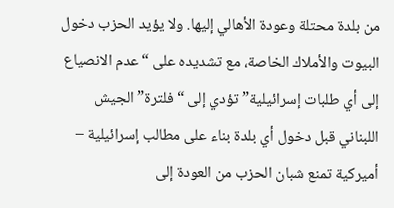من بلدة محتلة وعودة الأهالي إليها. ولا يؤيد الحزب دخول البيوت والأملاك الخاصة، مع تشديده على “عدم الانصياع إلى أي طلبات إسرائيلية” تؤدي إلى “فلترة” الجيش اللبناني قبل دخول أي بلدة بناء على مطالب إسرائيلية – أميركية تمنع شبان الحزب من العودة إلى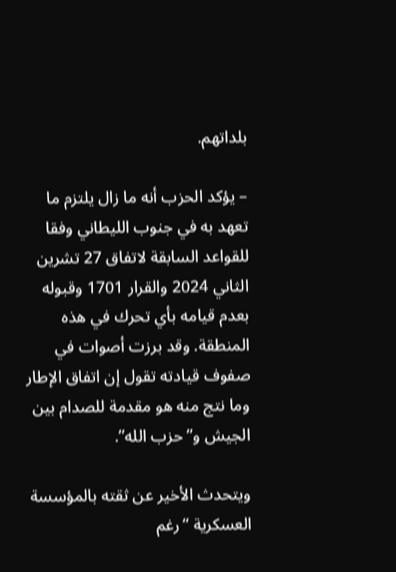بلداتهم.

– يؤكد الحزب أنه ما زال يلتزم ما تعهد به في جنوب الليطاني وفقا للقواعد السابقة لاتفاق 27 تشرين الثاني 2024 والقرار 1701 وقبوله بعدم قيامه بأي تحرك في هذه المنطقة. وقد برزت أصوات في صفوف قيادته تقول إن اتفاق الإطار وما نتج منه هو مقدمة للصدام بين الجيش و”حزب الله”.

ويتحدث الأخير عن ثقته بالمؤسسة العسكرية “رغم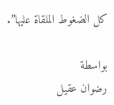كل الضغوط الملقاة عليها”.

بواسطة
رضوان عقيل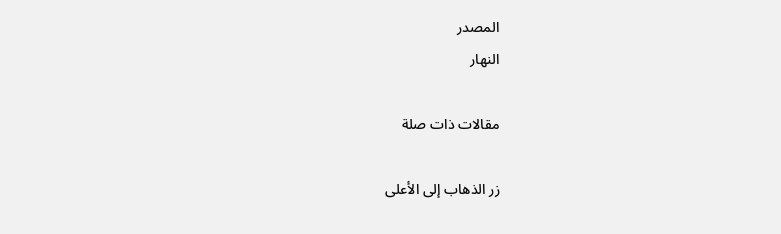المصدر
النهار

مقالات ذات صلة

زر الذهاب إلى الأعلى